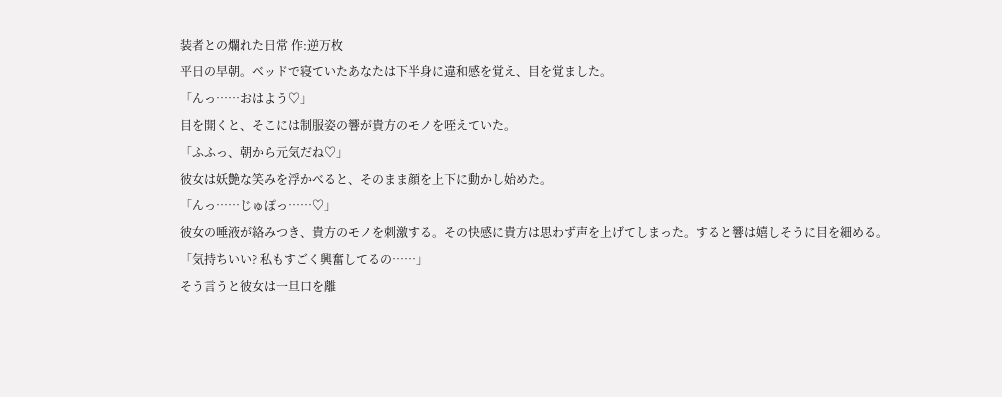装者との爛れた日常 作:逆万枚
平日の早朝。ベッドで寝ていたあなたは下半身に違和感を覚え、目を覚ました。
「んっ……おはよう♡」
目を開くと、そこには制服姿の響が貴方のモノを咥えていた。
「ふふっ、朝から元気だね♡」
彼女は妖艶な笑みを浮かべると、そのまま顔を上下に動かし始めた。
「んっ……じゅぽっ……♡」
彼女の唾液が絡みつき、貴方のモノを刺激する。その快感に貴方は思わず声を上げてしまった。すると響は嬉しそうに目を細める。
「気持ちいい? 私もすごく興奮してるの……」
そう言うと彼女は一旦口を離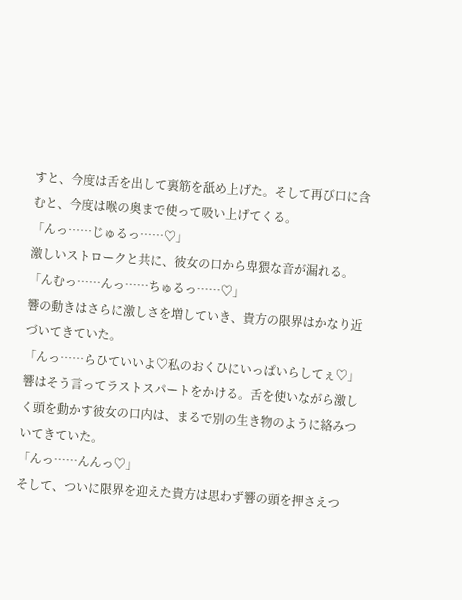すと、今度は舌を出して裏筋を舐め上げた。そして再び口に含むと、今度は喉の奥まで使って吸い上げてくる。
「んっ……じゅるっ……♡」
激しいストロークと共に、彼女の口から卑猥な音が漏れる。
「んむっ……んっ……ちゅるっ……♡」
響の動きはさらに激しさを増していき、貴方の限界はかなり近づいてきていた。
「んっ……らひていいよ♡私のおくひにいっぱいらしてぇ♡」
響はそう言ってラストスパートをかける。舌を使いながら激しく頭を動かす彼女の口内は、まるで別の生き物のように絡みついてきていた。
「んっ……んんっ♡」
そして、ついに限界を迎えた貴方は思わず響の頭を押さえつ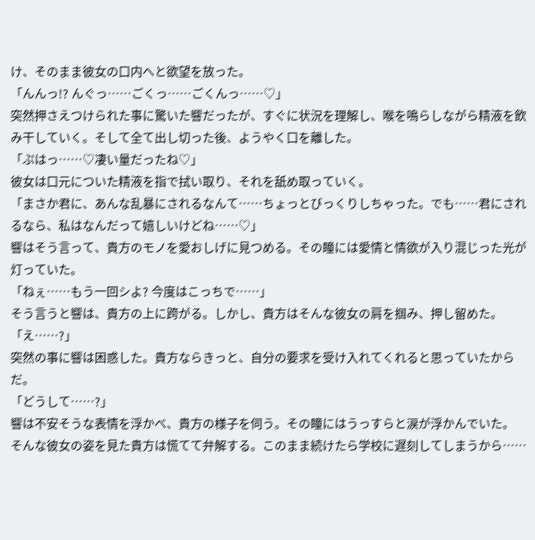け、そのまま彼女の口内へと欲望を放った。
「んんっ!? んぐっ……ごくっ……ごくんっ……♡」
突然押さえつけられた事に驚いた響だったが、すぐに状況を理解し、喉を鳴らしながら精液を飲み干していく。そして全て出し切った後、ようやく口を離した。
「ぷはっ……♡凄い量だったね♡」
彼女は口元についた精液を指で拭い取り、それを舐め取っていく。
「まさか君に、あんな乱暴にされるなんて……ちょっとびっくりしちゃった。でも……君にされるなら、私はなんだって嬉しいけどね……♡」
響はそう言って、貴方のモノを愛おしげに見つめる。その瞳には愛情と情欲が入り混じった光が灯っていた。
「ねぇ……もう一回シよ? 今度はこっちで……」
そう言うと響は、貴方の上に跨がる。しかし、貴方はそんな彼女の肩を掴み、押し留めた。
「え……?」
突然の事に響は困惑した。貴方ならきっと、自分の要求を受け入れてくれると思っていたからだ。
「どうして……?」
響は不安そうな表情を浮かべ、貴方の様子を伺う。その瞳にはうっすらと涙が浮かんでいた。
そんな彼女の姿を見た貴方は慌てて弁解する。このまま続けたら学校に遅刻してしまうから……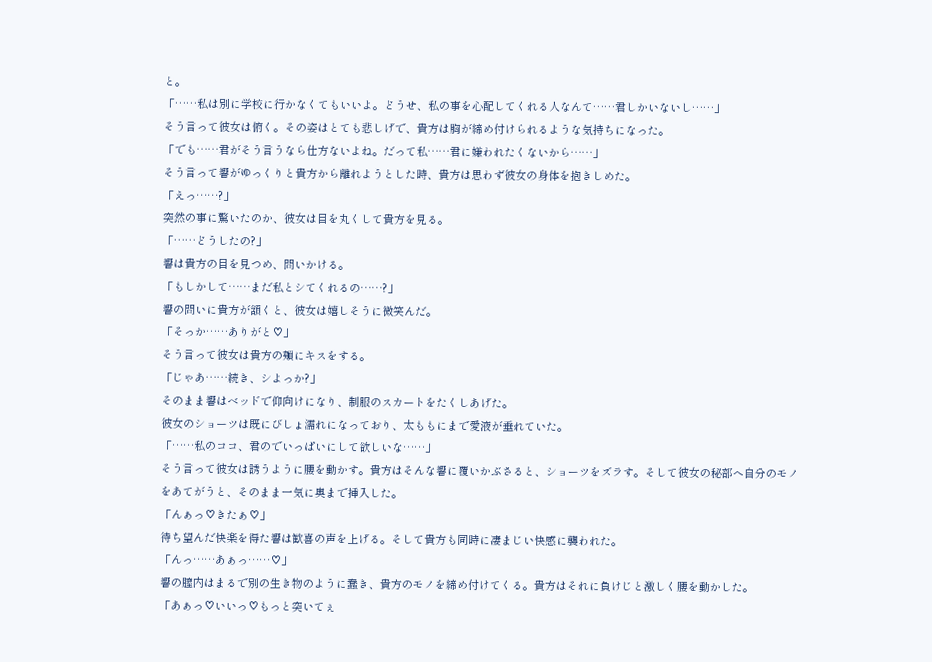と。
「……私は別に学校に行かなくてもいいよ。どうせ、私の事を心配してくれる人なんて……君しかいないし……」
そう言って彼女は俯く。その姿はとても悲しげで、貴方は胸が締め付けられるような気持ちになった。
「でも……君がそう言うなら仕方ないよね。だって私……君に嫌われたくないから……」
そう言って響がゆっくりと貴方から離れようとした時、貴方は思わず彼女の身体を抱きしめた。
「えっ……?」
突然の事に驚いたのか、彼女は目を丸くして貴方を見る。
「……どうしたの?」
響は貴方の目を見つめ、問いかける。
「もしかして……まだ私とシてくれるの……?」
響の問いに貴方が頷くと、彼女は嬉しそうに微笑んだ。
「そっか……ありがと♡」
そう言って彼女は貴方の頬にキスをする。
「じゃあ……続き、シよっか?」
そのまま響はベッドで仰向けになり、制服のスカートをたくしあげた。
彼女のショーツは既にびしょ濡れになっており、太ももにまで愛液が垂れていた。
「……私のココ、君のでいっぱいにして欲しいな……」
そう言って彼女は誘うように腰を動かす。貴方はそんな響に覆いかぶさると、ショーツをズラす。そして彼女の秘部へ自分のモノをあてがうと、そのまま一気に奥まで挿入した。
「んぁっ♡きたぁ♡」
待ち望んだ快楽を得た響は歓喜の声を上げる。そして貴方も同時に凄まじい快感に襲われた。
「んっ……あぁっ……♡」
響の膣内はまるで別の生き物のように蠢き、貴方のモノを締め付けてくる。貴方はそれに負けじと激しく腰を動かした。
「あぁっ♡いいっ♡もっと突いてぇ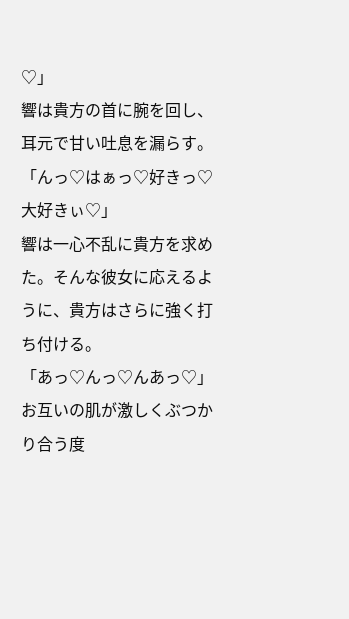♡」
響は貴方の首に腕を回し、耳元で甘い吐息を漏らす。
「んっ♡はぁっ♡好きっ♡大好きぃ♡」
響は一心不乱に貴方を求めた。そんな彼女に応えるように、貴方はさらに強く打ち付ける。
「あっ♡んっ♡んあっ♡」
お互いの肌が激しくぶつかり合う度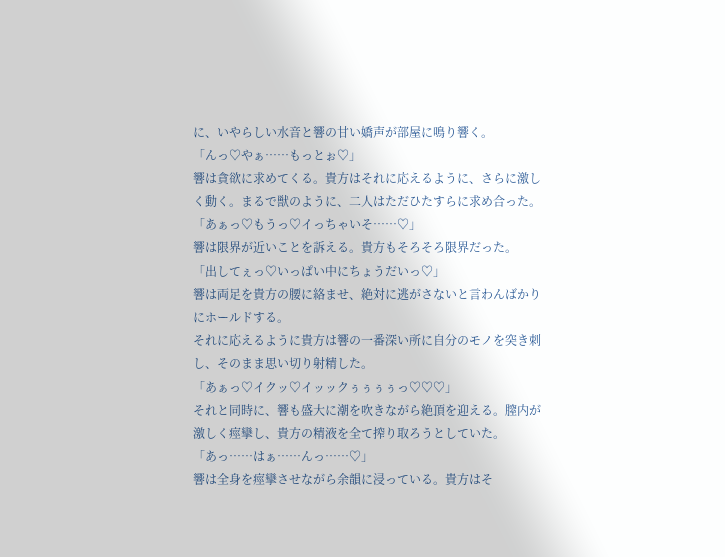に、いやらしい水音と響の甘い嬌声が部屋に鳴り響く。
「んっ♡やぁ……もっとぉ♡」
響は貪欲に求めてくる。貴方はそれに応えるように、さらに激しく動く。まるで獣のように、二人はただひたすらに求め合った。
「あぁっ♡もうっ♡イっちゃいそ……♡」
響は限界が近いことを訴える。貴方もそろそろ限界だった。
「出してぇっ♡いっぱい中にちょうだいっ♡」
響は両足を貴方の腰に絡ませ、絶対に逃がさないと言わんばかりにホールドする。
それに応えるように貴方は響の一番深い所に自分のモノを突き刺し、そのまま思い切り射精した。
「あぁっ♡イクッ♡イッックぅぅぅぅっ♡♡♡」
それと同時に、響も盛大に潮を吹きながら絶頂を迎える。膣内が激しく痙攣し、貴方の精液を全て搾り取ろうとしていた。
「あっ……はぁ……んっ……♡」
響は全身を痙攣させながら余韻に浸っている。貴方はそ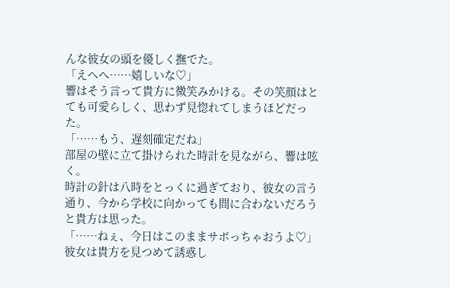んな彼女の頭を優しく撫でた。
「えへへ……嬉しいな♡」
響はそう言って貴方に微笑みかける。その笑顔はとても可愛らしく、思わず見惚れてしまうほどだった。
「……もう、遅刻確定だね」
部屋の壁に立て掛けられた時計を見ながら、響は呟く。
時計の針は八時をとっくに過ぎており、彼女の言う通り、今から学校に向かっても間に合わないだろうと貴方は思った。
「……ねぇ、今日はこのままサボっちゃおうよ♡」
彼女は貴方を見つめて誘惑し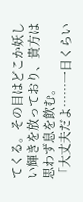てくる。その目はどこか妖しい輝きを放っており、貴方は思わず息を飲む。
「大丈夫だよ……一日くらい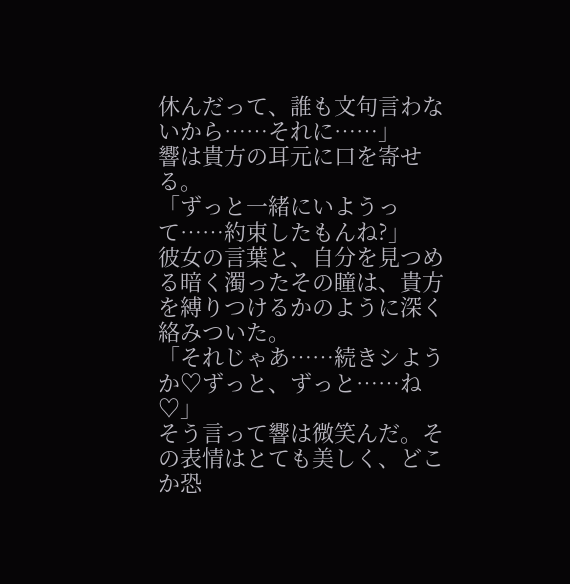休んだって、誰も文句言わないから……それに……」
響は貴方の耳元に口を寄せる。
「ずっと一緒にいようって……約束したもんね?」
彼女の言葉と、自分を見つめる暗く濁ったその瞳は、貴方を縛りつけるかのように深く絡みついた。
「それじゃあ……続きシようか♡ずっと、ずっと……ね♡」
そう言って響は微笑んだ。その表情はとても美しく、どこか恐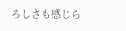ろしさも感じら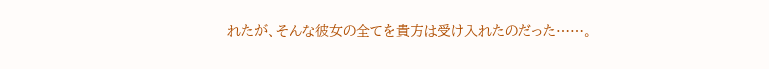れたが、そんな彼女の全てを貴方は受け入れたのだった……。